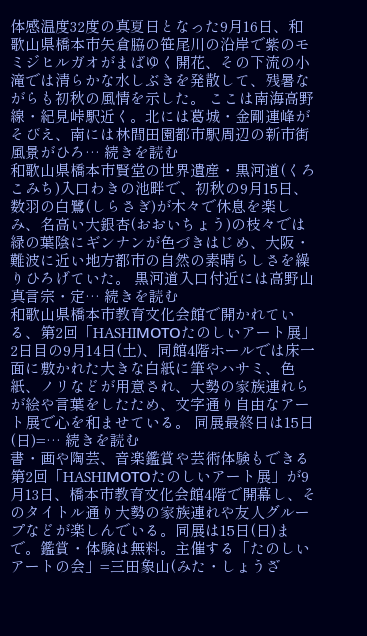体感温度32度の真夏日となった9月16日、和歌山県橋本市矢倉脇の笹尾川の沿岸で紫のモミジヒルガオがまばゆく開花、その下流の小滝では清らかな水しぶきを発散して、残暑ながらも初秋の風情を示した。 ここは南海高野線・紀見峠駅近く。北には葛城・金剛連峰がそびえ、南には林間田園都市駅周辺の新市街風景がひろ… 続きを読む
和歌山県橋本市賢堂の世界遺産・黒河道(くろこみち)入口わきの池畔で、初秋の9月15日、数羽の白鷺(しらさぎ)が木々で休息を楽しみ、名高い大銀杏(おおいちょう)の枝々では緑の葉陰にギンナンが色づきはじめ、大阪・難波に近い地方都市の自然の素晴らしさを繰りひろげていた。 黒河道入口付近には高野山真言宗・定… 続きを読む
和歌山県橋本市教育文化会館で開かれている、第2回「HASHIМОTOたのしいアート展」2日目の9月14日(土)、同館4階ホールでは床一面に敷かれた大きな白紙に筆やハサミ、色紙、ノリなどが用意され、大勢の家族連れらが絵や言葉をしたため、文字通り自由なアート展で心を和ませている。 同展最終日は15日(日)=… 続きを読む
書・画や陶芸、音楽鑑賞や芸術体験もできる第2回「HASHIМОTOたのしいアート展」が9月13日、橋本市教育文化会館4階で開幕し、そのタイトル通り大勢の家族連れや友人グループなどが楽しんでいる。同展は15日(日)まで。鑑賞・体験は無料。主催する「たのしいアートの会」=三田象山(みた・しょうざ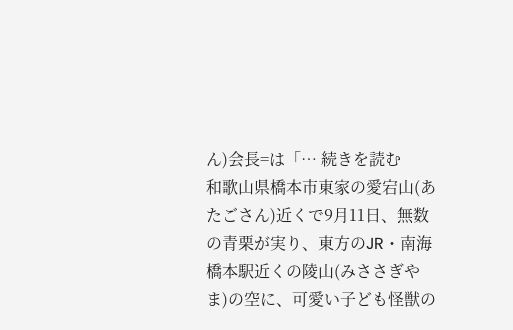ん)会長=は「… 続きを読む
和歌山県橋本市東家の愛宕山(あたごさん)近くで9月11日、無数の青栗が実り、東方のJR・南海橋本駅近くの陵山(みささぎやま)の空に、可愛い子ども怪獣の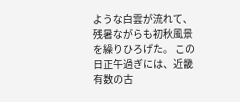ような白雲が流れて、残暑ながらも初秋風景を繰りひろげた。 この日正午過ぎには、近畿有数の古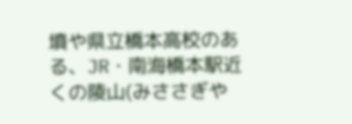墳や県立橋本高校のある、JR・南海橋本駅近くの陵山(みささぎや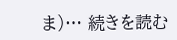ま)… 続きを読む